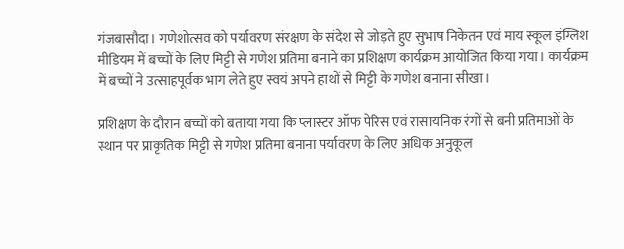गंजबासौदा। गणेशोत्सव को पर्यावरण संरक्षण के संदेश से जोड़ते हुए सुभाष निकेतन एवं माय स्कूल इंग्लिश मीडियम में बच्चों के लिए मिट्टी से गणेश प्रतिमा बनाने का प्रशिक्षण कार्यक्रम आयोजित किया गया। कार्यक्रम में बच्चों ने उत्साहपूर्वक भाग लेते हुए स्वयं अपने हाथों से मिट्टी के गणेश बनाना सीखा।

प्रशिक्षण के दौरान बच्चों को बताया गया कि प्लास्टर ऑफ पेरिस एवं रासायनिक रंगों से बनी प्रतिमाओं के स्थान पर प्राकृतिक मिट्टी से गणेश प्रतिमा बनाना पर्यावरण के लिए अधिक अनुकूल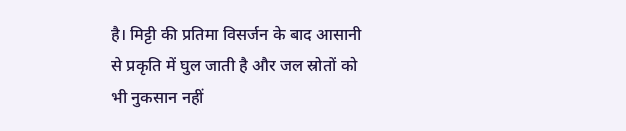है। मिट्टी की प्रतिमा विसर्जन के बाद आसानी से प्रकृति में घुल जाती है और जल स्रोतों को भी नुकसान नहीं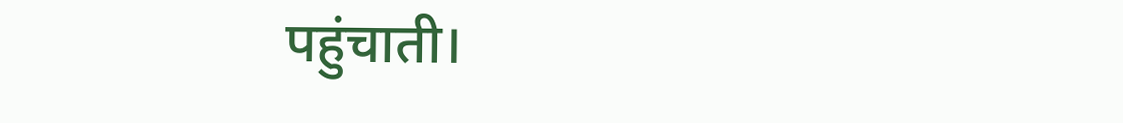पहुंचाती।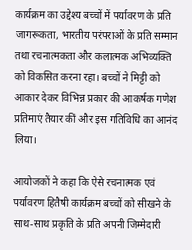कार्यक्रम का उद्देश्य बच्चों में पर्यावरण के प्रति जागरूकता, भारतीय परंपराओं के प्रति सम्मान तथा रचनात्मकता और कलात्मक अभिव्यक्ति को विकसित करना रहा। बच्चों ने मिट्टी को आकार देकर विभिन्न प्रकार की आकर्षक गणेश प्रतिमाएं तैयार कीं और इस गतिविधि का आनंद लिया।

आयोजकों ने कहा कि ऐसे रचनात्मक एवं पर्यावरण हितैषी कार्यक्रम बच्चों को सीखने के साथ-साथ प्रकृति के प्रति अपनी जिम्मेदारी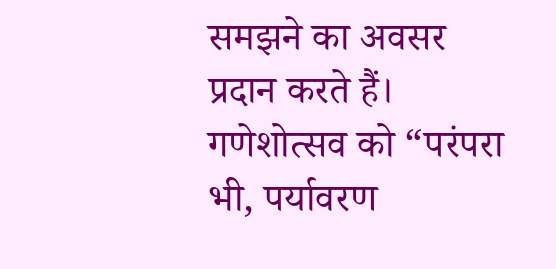समझने का अवसर प्रदान करते हैं। गणेशोत्सव को “परंपरा भी, पर्यावरण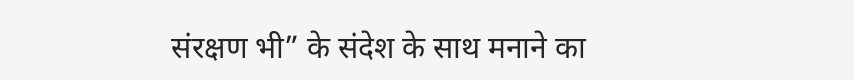संरक्षण भी” के संदेश के साथ मनाने का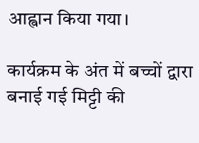आह्वान किया गया।

कार्यक्रम के अंत में बच्चों द्वारा बनाई गई मिट्टी की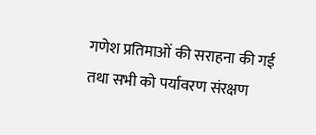गणेश प्रतिमाओं की सराहना की गई तथा सभी को पर्यावरण संरक्षण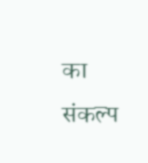का संकल्प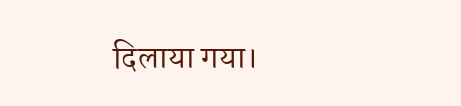दिलाया गया।